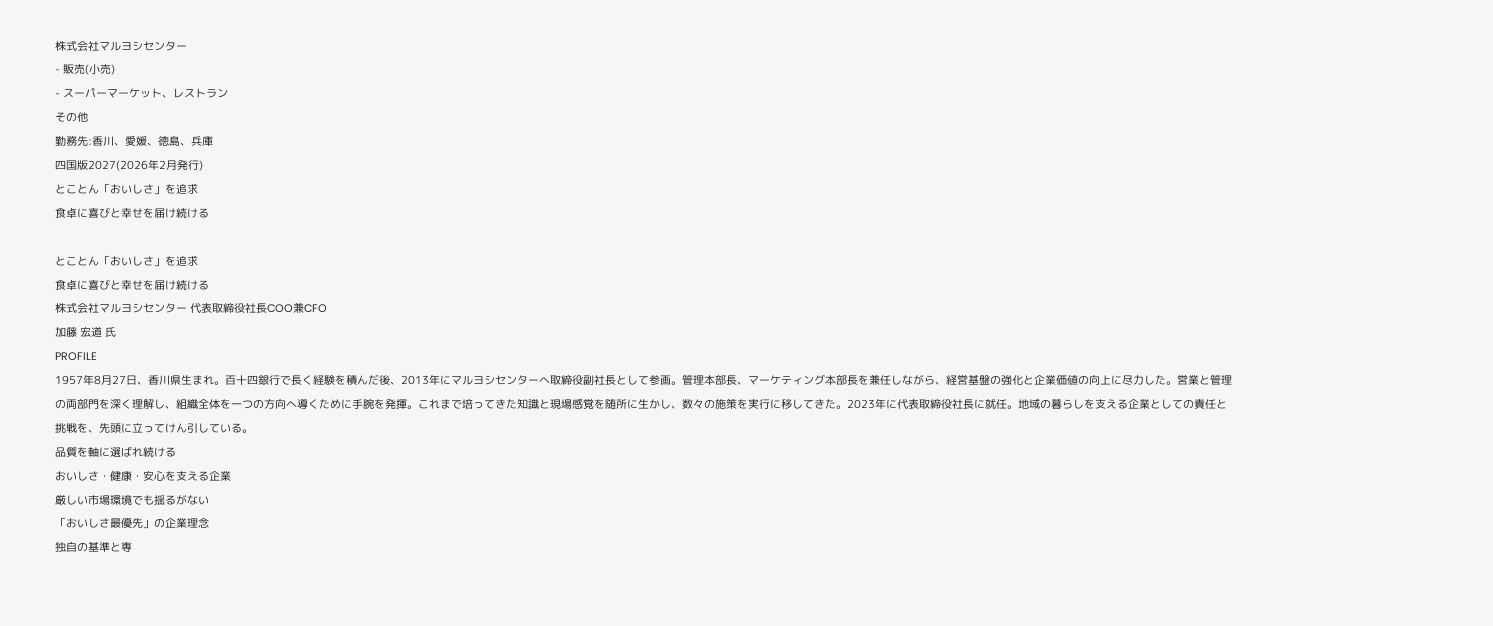株式会社マルヨシセンター
- 販売(小売)
- スーパーマーケット、レストラン
その他
勤務先:香川、愛媛、徳島、兵庫
四国版2027(2026年2月発行)
とことん「おいしさ」を追求
食卓に喜びと幸せを届け続ける

とことん「おいしさ」を追求
食卓に喜びと幸せを届け続ける
株式会社マルヨシセンター 代表取締役社長COO兼CFO
加藤 宏道 氏
PROFILE
1957年8月27日、香川県生まれ。百十四銀行で長く経験を積んだ後、2013年にマルヨシセンターへ取締役副社長として参画。管理本部長、マーケティング本部長を兼任しながら、経営基盤の強化と企業価値の向上に尽力した。営業と管理の両部門を深く理解し、組織全体を一つの方向へ導くために手腕を発揮。これまで培ってきた知識と現場感覚を随所に生かし、数々の施策を実行に移してきた。2023年に代表取締役社長に就任。地域の暮らしを支える企業としての責任と挑戦を、先頭に立ってけん引している。
品質を軸に選ばれ続ける
おいしさ・健康・安心を支える企業
厳しい市場環境でも揺るがない
「おいしさ最優先」の企業理念
独自の基準と専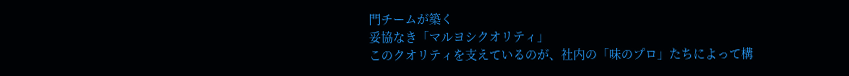門チームが築く
妥協なき「マルヨシクオリティ」
このクオリティを支えているのが、社内の「味のプロ」たちによって構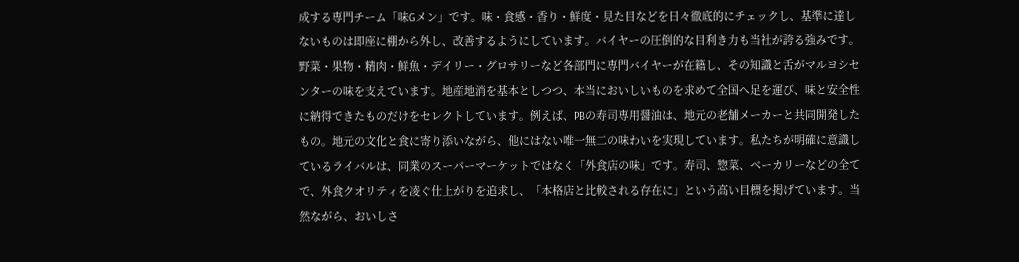成する専門チーム「味Gメン」です。味・食感・香り・鮮度・見た目などを日々徹底的にチェックし、基準に達しないものは即座に棚から外し、改善するようにしています。バイヤーの圧倒的な目利き力も当社が誇る強みです。野菜・果物・精肉・鮮魚・デイリー・グロサリーなど各部門に専門バイヤーが在籍し、その知識と舌がマルヨシセンターの味を支えています。地産地消を基本としつつ、本当においしいものを求めて全国へ足を運び、味と安全性に納得できたものだけをセレクトしています。例えば、PBの寿司専用醤油は、地元の老舗メーカーと共同開発したもの。地元の文化と食に寄り添いながら、他にはない唯一無二の味わいを実現しています。私たちが明確に意識しているライバルは、同業のスーパーマーケットではなく「外食店の味」です。寿司、惣菜、ベーカリーなどの全てで、外食クオリティを凌ぐ仕上がりを追求し、「本格店と比較される存在に」という高い目標を掲げています。当然ながら、おいしさ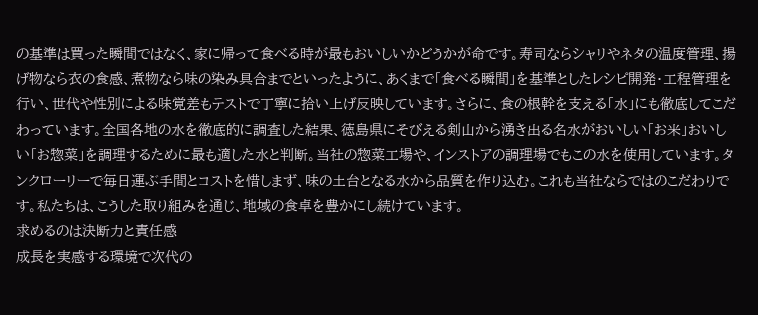の基準は買った瞬間ではなく、家に帰って食べる時が最もおいしいかどうかが命です。寿司ならシャリやネタの温度管理、揚げ物なら衣の食感、煮物なら味の染み具合までといったように、あくまで「食べる瞬間」を基準としたレシピ開発・工程管理を行い、世代や性別による味覚差もテストで丁寧に拾い上げ反映しています。さらに、食の根幹を支える「水」にも徹底してこだわっています。全国各地の水を徹底的に調査した結果、徳島県にそびえる剣山から湧き出る名水がおいしい「お米」おいしい「お惣菜」を調理するために最も適した水と判断。当社の惣菜工場や、インストアの調理場でもこの水を使用しています。タンクローリーで毎日運ぶ手間とコストを惜しまず、味の土台となる水から品質を作り込む。これも当社ならではのこだわりです。私たちは、こうした取り組みを通じ、地域の食卓を豊かにし続けています。
求めるのは決断力と責任感
成長を実感する環境で次代の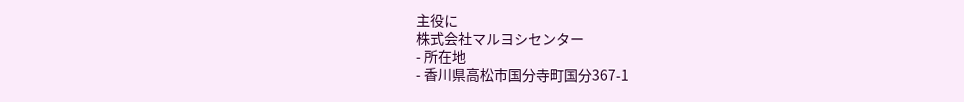主役に
株式会社マルヨシセンター
- 所在地
- 香川県高松市国分寺町国分367-1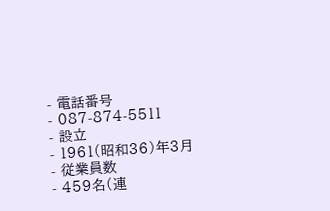- 電話番号
- 087-874-5511
- 設立
- 1961(昭和36)年3月
- 従業員数
- 459名(連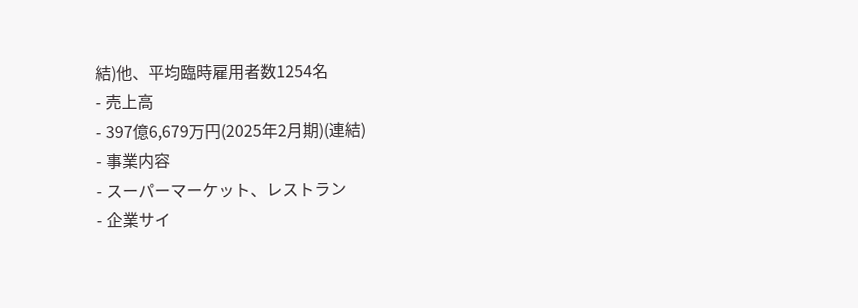結)他、平均臨時雇用者数1254名
- 売上高
- 397億6,679万円(2025年2月期)(連結)
- 事業内容
- スーパーマーケット、レストラン
- 企業サイ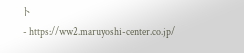ト
- https://ww2.maruyoshi-center.co.jp/